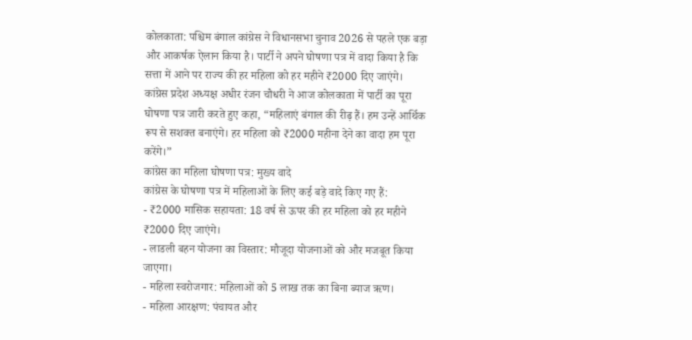कोलकाता: पश्चिम बंगाल कांग्रेस ने विधानसभा चुनाव 2026 से पहले एक बड़ा और आकर्षक ऐलान किया है। पार्टी ने अपने घोषणा पत्र में वादा किया है कि सत्ता में आने पर राज्य की हर महिला को हर महीने ₹2000 दिए जाएंगे।
कांग्रेस प्रदेश अध्यक्ष अधीर रंजन चौधरी ने आज कोलकाता में पार्टी का पूरा घोषणा पत्र जारी करते हुए कहा, “महिलाएं बंगाल की रीढ़ हैं। हम उन्हें आर्थिक रूप से सशक्त बनाएंगे। हर महिला को ₹2000 महीना देने का वादा हम पूरा करेंगे।”
कांग्रेस का महिला घोषणा पत्र: मुख्य वादे
कांग्रेस के घोषणा पत्र में महिलाओं के लिए कई बड़े वादे किए गए हैं:
- ₹2000 मासिक सहायता: 18 वर्ष से ऊपर की हर महिला को हर महीने ₹2000 दिए जाएंगे।
- लाडली बहन योजना का विस्तार: मौजूदा योजनाओं को और मजबूत किया जाएगा।
- महिला स्वरोजगार: महिलाओं को 5 लाख तक का बिना ब्याज ऋण।
- महिला आरक्षण: पंचायत और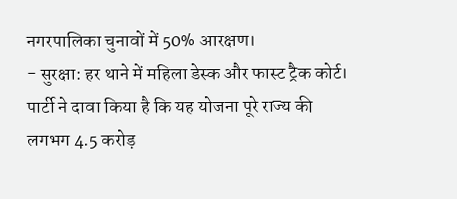नगरपालिका चुनावों में 50% आरक्षण।
- सुरक्षा: हर थाने में महिला डेस्क और फास्ट ट्रैक कोर्ट।
पार्टी ने दावा किया है कि यह योजना पूरे राज्य की लगभग 4.5 करोड़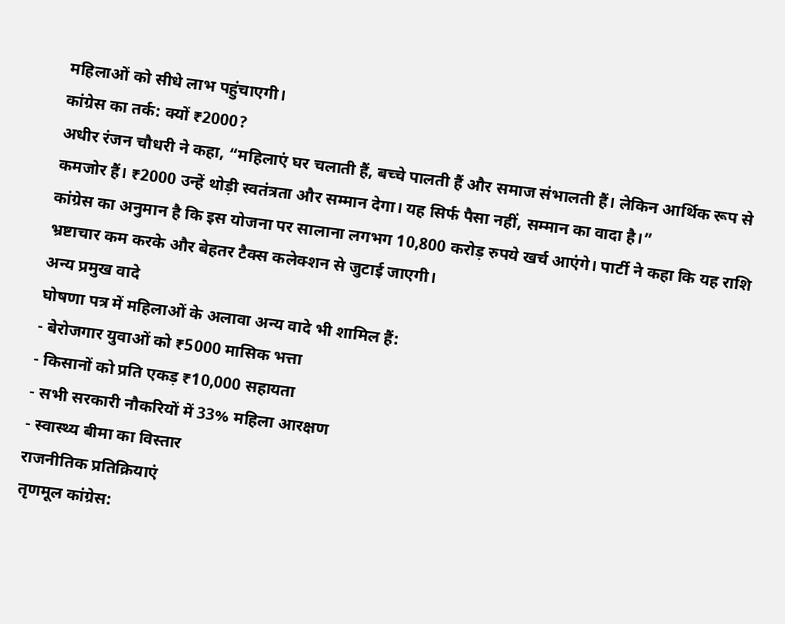महिलाओं को सीधे लाभ पहुंचाएगी।
कांग्रेस का तर्क: क्यों ₹2000?
अधीर रंजन चौधरी ने कहा, “महिलाएं घर चलाती हैं, बच्चे पालती हैं और समाज संभालती हैं। लेकिन आर्थिक रूप से कमजोर हैं। ₹2000 उन्हें थोड़ी स्वतंत्रता और सम्मान देगा। यह सिर्फ पैसा नहीं, सम्मान का वादा है।”
कांग्रेस का अनुमान है कि इस योजना पर सालाना लगभग 10,800 करोड़ रुपये खर्च आएंगे। पार्टी ने कहा कि यह राशि भ्रष्टाचार कम करके और बेहतर टैक्स कलेक्शन से जुटाई जाएगी।
अन्य प्रमुख वादे
घोषणा पत्र में महिलाओं के अलावा अन्य वादे भी शामिल हैं:
- बेरोजगार युवाओं को ₹5000 मासिक भत्ता
- किसानों को प्रति एकड़ ₹10,000 सहायता
- सभी सरकारी नौकरियों में 33% महिला आरक्षण
- स्वास्थ्य बीमा का विस्तार
राजनीतिक प्रतिक्रियाएं
तृणमूल कांग्रेस: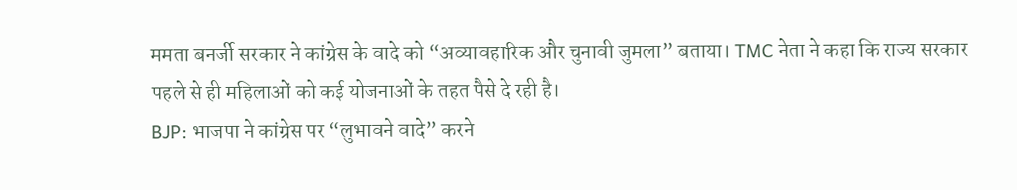ममता बनर्जी सरकार ने कांग्रेस के वादे को “अव्यावहारिक और चुनावी जुमला” बताया। TMC नेता ने कहा कि राज्य सरकार पहले से ही महिलाओं को कई योजनाओं के तहत पैसे दे रही है।
BJP: भाजपा ने कांग्रेस पर “लुभावने वादे” करने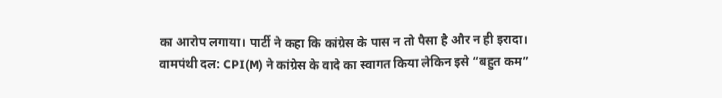का आरोप लगाया। पार्टी ने कहा कि कांग्रेस के पास न तो पैसा है और न ही इरादा।
वामपंथी दल: CPI(M) ने कांग्रेस के वादे का स्वागत किया लेकिन इसे “बहुत कम”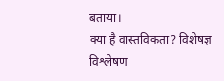बताया।
क्या है वास्तविकता? विशेषज्ञ विश्लेषण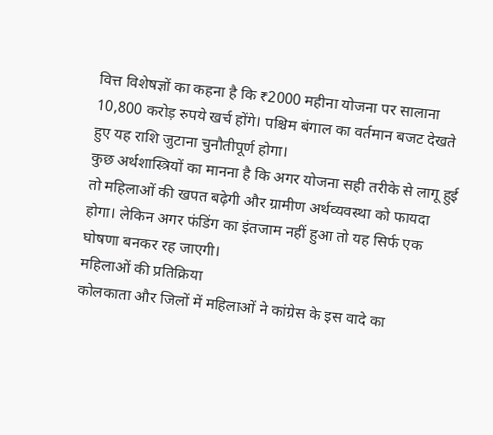वित्त विशेषज्ञों का कहना है कि ₹2000 महीना योजना पर सालाना 10,800 करोड़ रुपये खर्च होंगे। पश्चिम बंगाल का वर्तमान बजट देखते हुए यह राशि जुटाना चुनौतीपूर्ण होगा।
कुछ अर्थशास्त्रियों का मानना है कि अगर योजना सही तरीके से लागू हुई तो महिलाओं की खपत बढ़ेगी और ग्रामीण अर्थव्यवस्था को फायदा होगा। लेकिन अगर फंडिंग का इंतजाम नहीं हुआ तो यह सिर्फ एक घोषणा बनकर रह जाएगी।
महिलाओं की प्रतिक्रिया
कोलकाता और जिलों में महिलाओं ने कांग्रेस के इस वादे का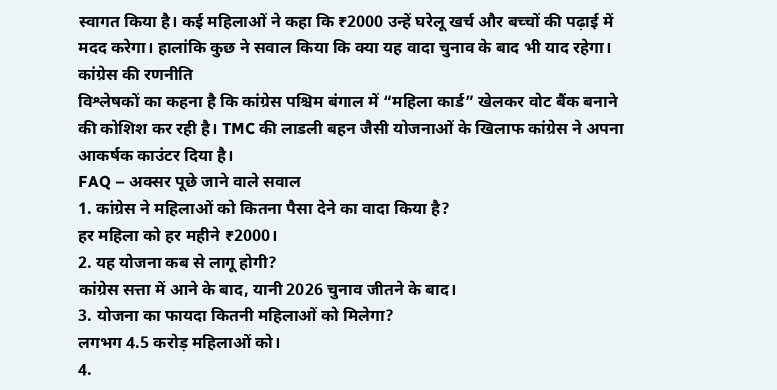स्वागत किया है। कई महिलाओं ने कहा कि ₹2000 उन्हें घरेलू खर्च और बच्चों की पढ़ाई में मदद करेगा। हालांकि कुछ ने सवाल किया कि क्या यह वादा चुनाव के बाद भी याद रहेगा।
कांग्रेस की रणनीति
विश्लेषकों का कहना है कि कांग्रेस पश्चिम बंगाल में “महिला कार्ड” खेलकर वोट बैंक बनाने की कोशिश कर रही है। TMC की लाडली बहन जैसी योजनाओं के खिलाफ कांग्रेस ने अपना आकर्षक काउंटर दिया है।
FAQ – अक्सर पूछे जाने वाले सवाल
1. कांग्रेस ने महिलाओं को कितना पैसा देने का वादा किया है?
हर महिला को हर महीने ₹2000।
2. यह योजना कब से लागू होगी?
कांग्रेस सत्ता में आने के बाद, यानी 2026 चुनाव जीतने के बाद।
3. योजना का फायदा कितनी महिलाओं को मिलेगा?
लगभग 4.5 करोड़ महिलाओं को।
4.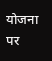योजना पर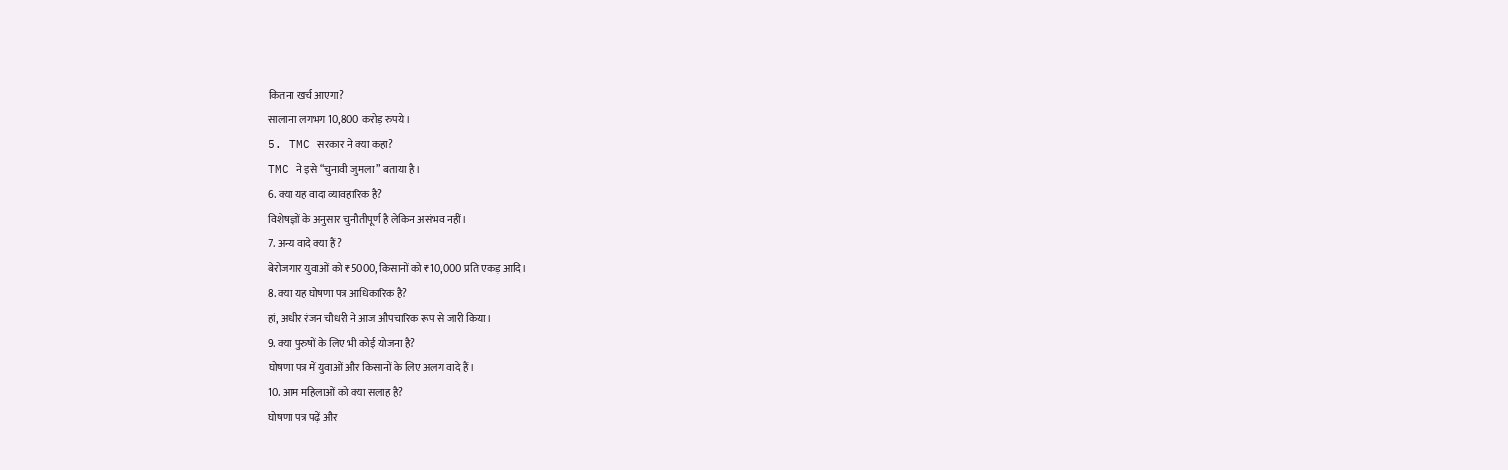कितना खर्च आएगा?
सालाना लगभग 10,800 करोड़ रुपये।
5. TMC सरकार ने क्या कहा?
TMC ने इसे “चुनावी जुमला” बताया है।
6. क्या यह वादा व्यावहारिक है?
विशेषज्ञों के अनुसार चुनौतीपूर्ण है लेकिन असंभव नहीं।
7. अन्य वादे क्या हैं?
बेरोजगार युवाओं को ₹5000, किसानों को ₹10,000 प्रति एकड़ आदि।
8. क्या यह घोषणा पत्र आधिकारिक है?
हां, अधीर रंजन चौधरी ने आज औपचारिक रूप से जारी किया।
9. क्या पुरुषों के लिए भी कोई योजना है?
घोषणा पत्र में युवाओं और किसानों के लिए अलग वादे हैं।
10. आम महिलाओं को क्या सलाह है?
घोषणा पत्र पढ़ें और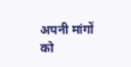अपनी मांगों को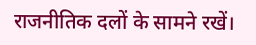राजनीतिक दलों के सामने रखें।